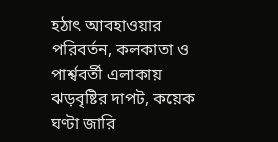হঠাৎ আবহাওয়ার পরিবর্তন, কলকাতা ও পার্শ্ববর্তী এলাকায় ঝড়বৃষ্টির দাপট, কয়েক ঘণ্টা জারি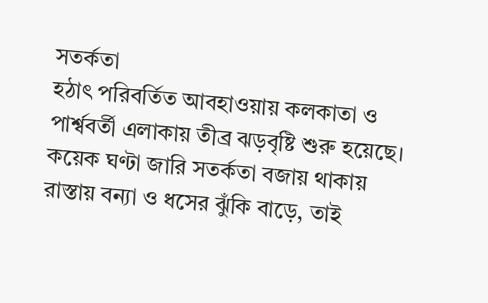সতর্কতা
হঠাৎ পরিবর্তিত আবহাওয়ায় কলকাতা ও পার্শ্ববর্তী এলাকায় তীব্র ঝড়বৃষ্টি শুরু হয়েছে। কয়েক ঘণ্টা জারি সতর্কতা বজায় থাকায় রাস্তায় বন্যা ও ধসের ঝুঁকি বাড়ে, তাই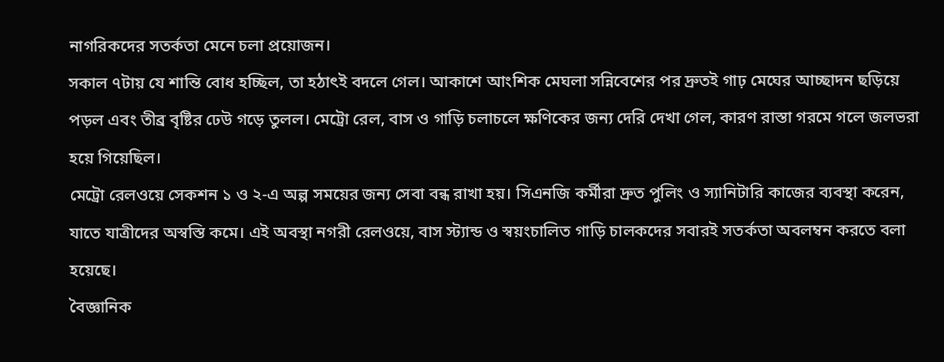নাগরিকদের সতর্কতা মেনে চলা প্রয়োজন।
সকাল ৭টায় যে শান্তি বোধ হচ্ছিল, তা হঠাৎই বদলে গেল। আকাশে আংশিক মেঘলা সন্নিবেশের পর দ্রুতই গাঢ় মেঘের আচ্ছাদন ছড়িয়ে পড়ল এবং তীব্র বৃষ্টির ঢেউ গড়ে তুলল। মেট্রো রেল, বাস ও গাড়ি চলাচলে ক্ষণিকের জন্য দেরি দেখা গেল, কারণ রাস্তা গরমে গলে জলভরা হয়ে গিয়েছিল।
মেট্রো রেলওয়ে সেকশন ১ ও ২‑এ অল্প সময়ের জন্য সেবা বন্ধ রাখা হয়। সিএনজি কর্মীরা দ্রুত পুলিং ও স্যানিটারি কাজের ব্যবস্থা করেন, যাতে যাত্রীদের অস্বস্তি কমে। এই অবস্থা নগরী রেলওয়ে, বাস স্ট্যান্ড ও স্বয়ংচালিত গাড়ি চালকদের সবারই সতর্কতা অবলম্বন করতে বলা হয়েছে।
বৈজ্ঞানিক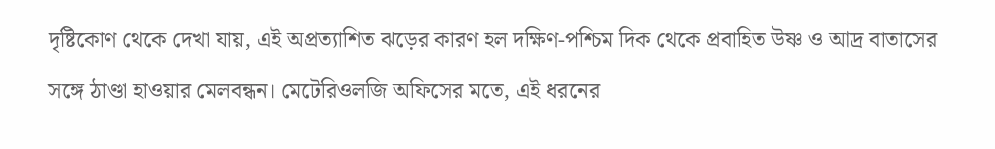দৃষ্টিকোণ থেকে দেখা যায়, এই অপ্রত্যাশিত ঝড়ের কারণ হল দক্ষিণ-পশ্চিম দিক থেকে প্রবাহিত উষ্ণ ও আদ্র বাতাসের সঙ্গে ঠাণ্ডা হাওয়ার মেলবন্ধন। মেটেরিওলজি অফিসের মতে, এই ধরনের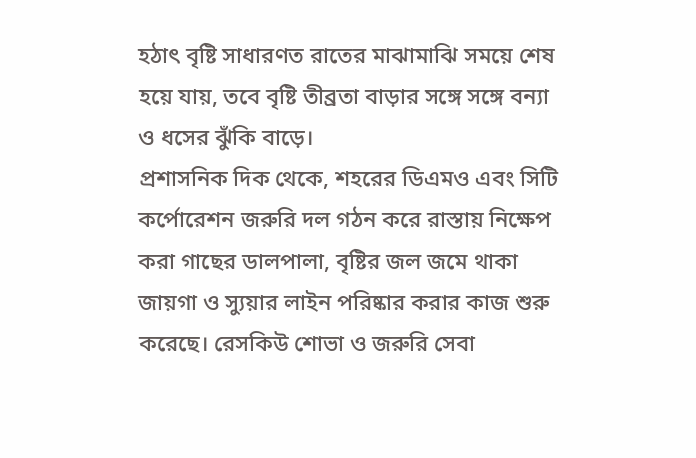হঠাৎ বৃষ্টি সাধারণত রাতের মাঝামাঝি সময়ে শেষ হয়ে যায়, তবে বৃষ্টি তীব্রতা বাড়ার সঙ্গে সঙ্গে বন্যা ও ধসের ঝুঁকি বাড়ে।
প্রশাসনিক দিক থেকে, শহরের ডিএমও এবং সিটি কর্পোরেশন জরুরি দল গঠন করে রাস্তায় নিক্ষেপ করা গাছের ডালপালা, বৃষ্টির জল জমে থাকা জায়গা ও স্যুয়ার লাইন পরিষ্কার করার কাজ শুরু করেছে। রেসকিউ শোভা ও জরুরি সেবা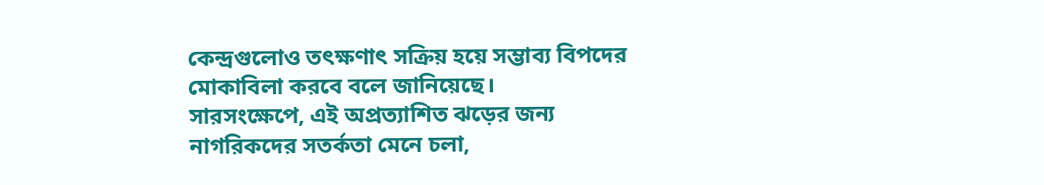কেন্দ্রগুলোও তৎক্ষণাৎ সক্রিয় হয়ে সম্ভাব্য বিপদের মোকাবিলা করবে বলে জানিয়েছে।
সারসংক্ষেপে, এই অপ্রত্যাশিত ঝড়ের জন্য নাগরিকদের সতর্কতা মেনে চলা,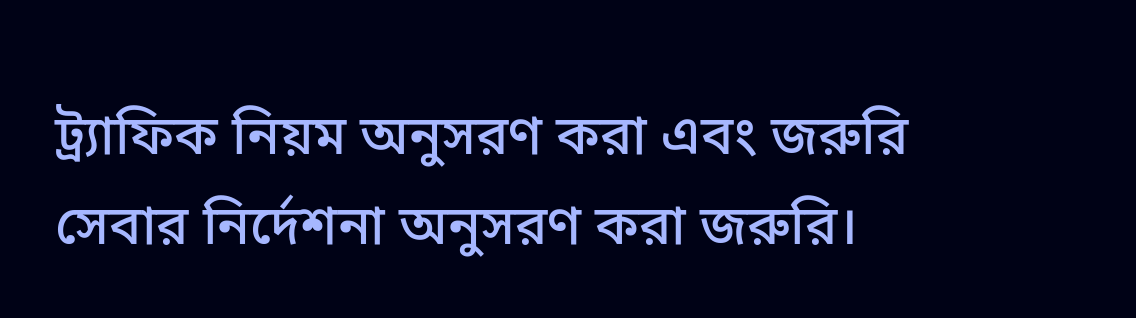ট্র্যাফিক নিয়ম অনুসরণ করা এবং জরুরি সেবার নির্দেশনা অনুসরণ করা জরুরি।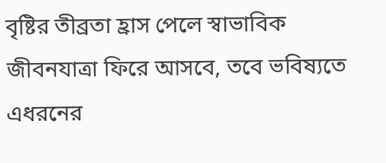বৃষ্টির তীব্রতা হ্রাস পেলে স্বাভাবিক জীবনযাত্রা ফিরে আসবে, তবে ভবিষ্যতে এধরনের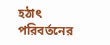হঠাৎ পরিবর্তনের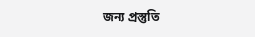জন্য প্রস্তুতি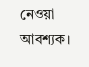নেওয়া আবশ্যক।